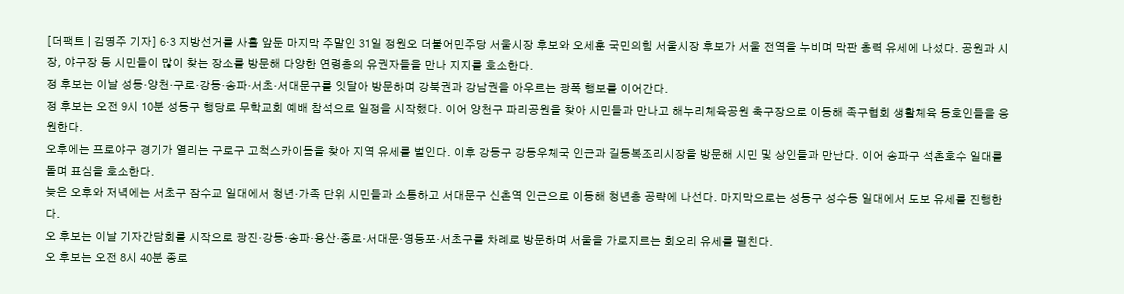[더팩트 | 김명주 기자] 6·3 지방선거를 사흘 앞둔 마지막 주말인 31일 정원오 더불어민주당 서울시장 후보와 오세훈 국민의힘 서울시장 후보가 서울 전역을 누비며 막판 총력 유세에 나섰다. 공원과 시장, 야구장 등 시민들이 많이 찾는 장소를 방문해 다양한 연령층의 유권자들을 만나 지지를 호소한다.
정 후보는 이날 성동·양천·구로·강동·송파·서초·서대문구를 잇달아 방문하며 강북권과 강남권을 아우르는 광폭 행보를 이어간다.
정 후보는 오전 9시 10분 성동구 행당로 무학교회 예배 참석으로 일정을 시작했다. 이어 양천구 파리공원을 찾아 시민들과 만나고 해누리체육공원 축구장으로 이동해 족구협회 생활체육 동호인들을 응원한다.
오후에는 프로야구 경기가 열리는 구로구 고척스카이돔을 찾아 지역 유세를 벌인다. 이후 강동구 강동우체국 인근과 길동복조리시장을 방문해 시민 및 상인들과 만난다. 이어 송파구 석촌호수 일대를 돌며 표심을 호소한다.
늦은 오후와 저녁에는 서초구 잠수교 일대에서 청년·가족 단위 시민들과 소통하고 서대문구 신촌역 인근으로 이동해 청년층 공략에 나선다. 마지막으로는 성동구 성수동 일대에서 도보 유세를 진행한다.
오 후보는 이날 기자간담회를 시작으로 광진·강동·송파·용산·종로·서대문·영등포·서초구를 차례로 방문하며 서울을 가로지르는 회오리 유세를 펼친다.
오 후보는 오전 8시 40분 종로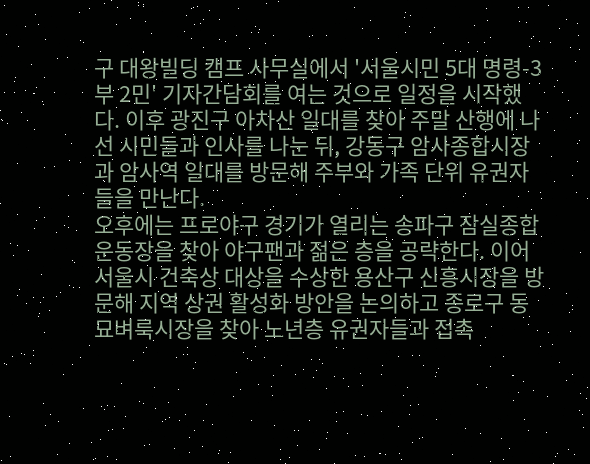구 대왕빌딩 캠프 사무실에서 '서울시민 5대 명령-3부 2민' 기자간담회를 여는 것으로 일정을 시작했다. 이후 광진구 아차산 일대를 찾아 주말 산행에 나선 시민들과 인사를 나눈 뒤, 강동구 암사종합시장과 암사역 일대를 방문해 주부와 가족 단위 유권자들을 만난다.
오후에는 프로야구 경기가 열리는 송파구 잠실종합운동장을 찾아 야구팬과 젊은 층을 공략한다. 이어 서울시 건축상 대상을 수상한 용산구 신흥시장을 방문해 지역 상권 활성화 방안을 논의하고 종로구 동묘벼룩시장을 찾아 노년층 유권자들과 접촉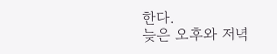한다.
늦은 오후와 저녁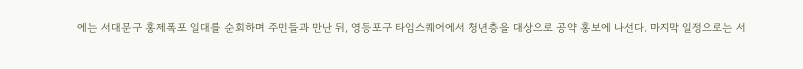에는 서대문구 홍제폭포 일대를 순회하며 주민들과 만난 뒤, 영등포구 타임스퀘어에서 청년층을 대상으로 공약 홍보에 나선다. 마지막 일정으로는 서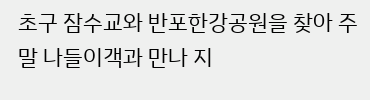초구 잠수교와 반포한강공원을 찾아 주말 나들이객과 만나 지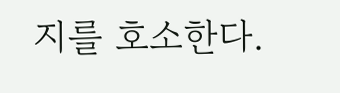지를 호소한다.